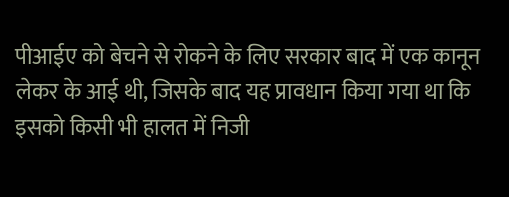पीआईए को बेचने से रोकने के लिए सरकार बाद में एक कानून लेकर के आई थी, जिसके बाद यह प्रावधान किया गया था कि इसको किसी भी हालत में निजी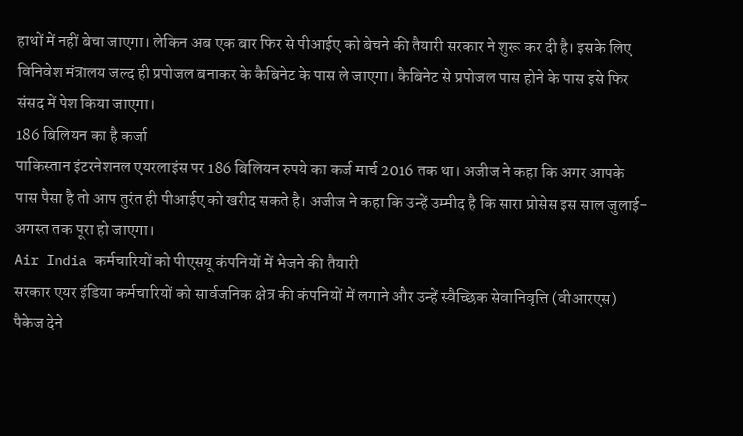हाथों में नहीं बेचा जाएगा। लेकिन अब एक बार फिर से पीआईए को बेचने की तैयारी सरकार ने शुरू कर दी है। इसके लिए विनिवेश मंत्रालय जल्द ही प्रपोजल बनाकर के कैबिनेट के पास ले जाएगा। कैबिनेट से प्रपोजल पास होने के पास इसे फिर संसद में पेश किया जाएगा।
186 बिलियन का है कर्जा
पाकिस्तान इंटरनेशनल एयरलाइंस पर 186 बिलियन रुपये का कर्ज मार्च 2016 तक था। अजीज ने कहा कि अगर आपके पास पैसा है तो आप तुरंत ही पीआईए को खरीद सकते है। अजीज ने कहा कि उन्हें उम्मीद है कि सारा प्रोसेस इस साल जुलाई-अगस्त तक पूरा हो जाएगा।
Air India कर्मचारियों को पीएसयू कंपनियों में भेजने की तैयारी
सरकार एयर इंडिया कर्मचारियों को सार्वजनिक क्षेत्र की कंपनियों में लगाने और उन्हें स्वैच्छिक सेवानिवृत्ति (वीआरएस) पैकेज देने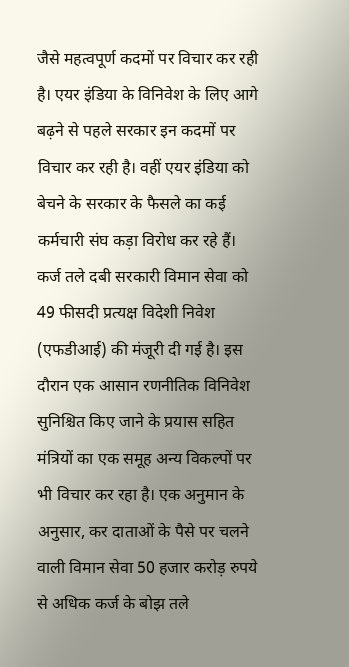जैसे महत्वपूर्ण कदमों पर विचार कर रही है। एयर इंडिया के विनिवेश के लिए आगे बढ़ने से पहले सरकार इन कदमों पर विचार कर रही है। वहीं एयर इंडिया को बेचने के सरकार के फैसले का कई कर्मचारी संघ कड़ा विरोध कर रहे हैं।
कर्ज तले दबी सरकारी विमान सेवा को 49 फीसदी प्रत्यक्ष विदेशी निवेश (एफडीआई) की मंजूरी दी गई है। इस दौरान एक आसान रणनीतिक विनिवेश सुनिश्चित किए जाने के प्रयास सहित मंत्रियों का एक समूह अन्य विकल्पों पर भी विचार कर रहा है। एक अनुमान के अनुसार, कर दाताओं के पैसे पर चलने वाली विमान सेवा 50 हजार करोड़ रुपये से अधिक कर्ज के बोझ तले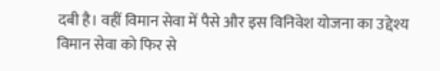दबी है। वहीं विमान सेवा में पैसे और इस विनिवेश योजना का उद्देश्य विमान सेवा को फिर से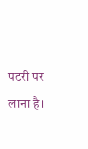पटरी पर लाना है।